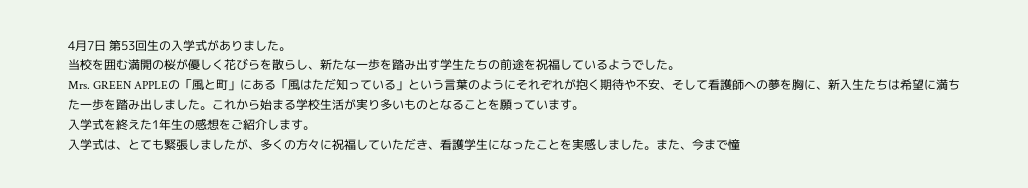4月7日 第53回生の入学式がありました。
当校を囲む満開の桜が優しく花びらを散らし、新たな一歩を踏み出す学生たちの前途を祝福しているようでした。
Mrs. GREEN APPLEの「風と町」にある「風はただ知っている」という言葉のようにそれぞれが抱く期待や不安、そして看護師への夢を胸に、新入生たちは希望に満ちた一歩を踏み出しました。これから始まる学校生活が実り多いものとなることを願っています。
入学式を終えた1年生の感想をご紹介します。
入学式は、とても緊張しましたが、多くの方々に祝福していただき、看護学生になったことを実感しました。また、今まで憧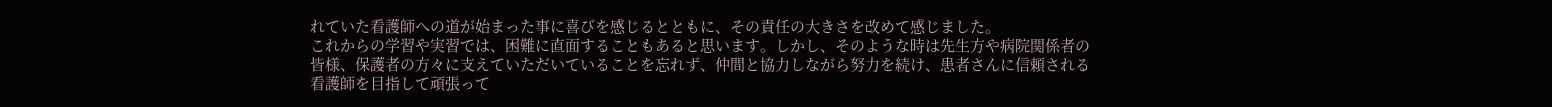れていた看護師への道が始まった事に喜びを感じるとともに、その責任の大きさを改めて感じました。
これからの学習や実習では、困難に直面することもあると思います。しかし、そのような時は先生方や病院関係者の皆様、保護者の方々に支えていただいていることを忘れず、仲間と協力しながら努力を続け、患者さんに信頼される看護師を目指して頑張って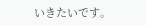いきたいです。